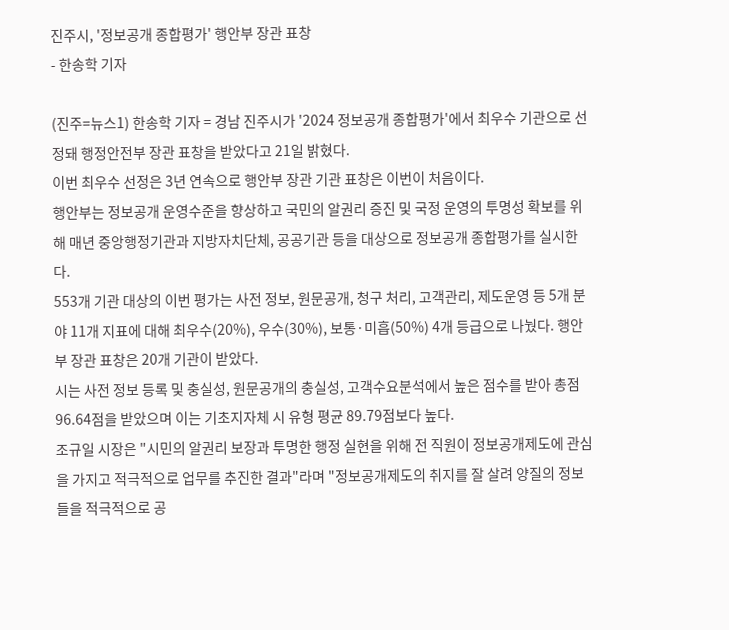진주시, '정보공개 종합평가' 행안부 장관 표창
- 한송학 기자

(진주=뉴스1) 한송학 기자 = 경남 진주시가 '2024 정보공개 종합평가'에서 최우수 기관으로 선정돼 행정안전부 장관 표창을 받았다고 21일 밝혔다.
이번 최우수 선정은 3년 연속으로 행안부 장관 기관 표창은 이번이 처음이다.
행안부는 정보공개 운영수준을 향상하고 국민의 알권리 증진 및 국정 운영의 투명성 확보를 위해 매년 중앙행정기관과 지방자치단체, 공공기관 등을 대상으로 정보공개 종합평가를 실시한다.
553개 기관 대상의 이번 평가는 사전 정보, 원문공개, 청구 처리, 고객관리, 제도운영 등 5개 분야 11개 지표에 대해 최우수(20%), 우수(30%), 보통·미흡(50%) 4개 등급으로 나눴다. 행안부 장관 표창은 20개 기관이 받았다.
시는 사전 정보 등록 및 충실성, 원문공개의 충실성, 고객수요분석에서 높은 점수를 받아 총점 96.64점을 받았으며 이는 기초지자체 시 유형 평균 89.79점보다 높다.
조규일 시장은 "시민의 알권리 보장과 투명한 행정 실현을 위해 전 직원이 정보공개제도에 관심을 가지고 적극적으로 업무를 추진한 결과"라며 "정보공개제도의 취지를 잘 살려 양질의 정보들을 적극적으로 공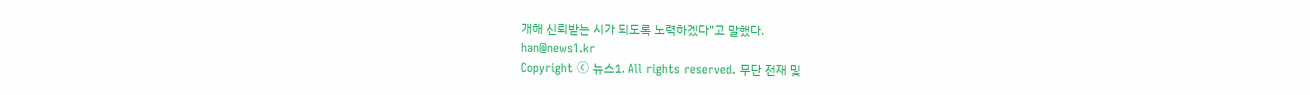개해 신뢰받는 시가 되도록 노력하겠다"고 말했다.
han@news1.kr
Copyright ⓒ 뉴스1. All rights reserved. 무단 전재 및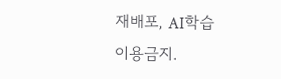재배포, AI학습 이용금지.